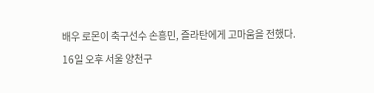배우 로몬이 축구선수 손흥민, 즐라탄에게 고마움을 전했다.
16일 오후 서울 양천구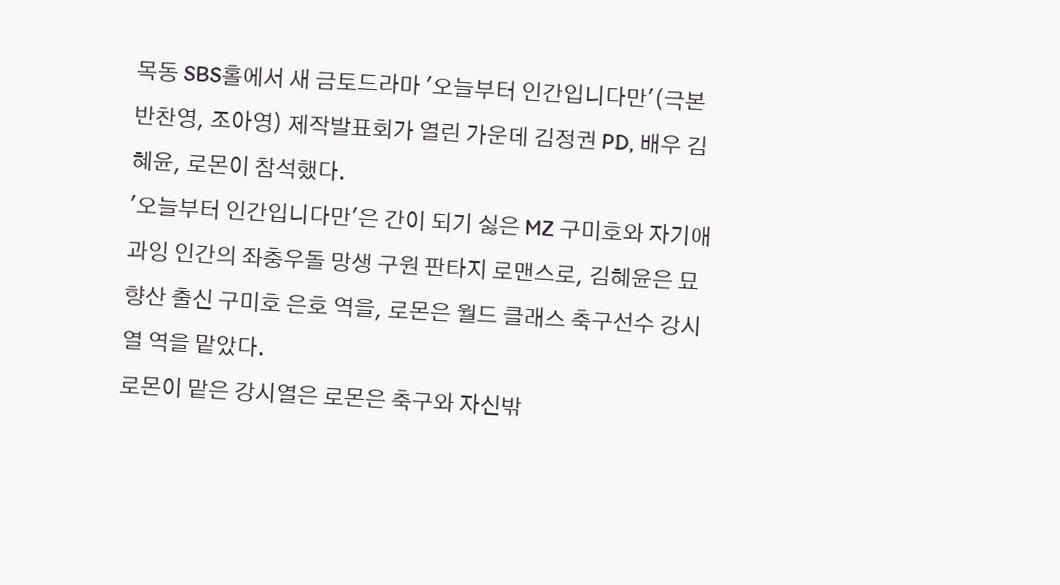목동 SBS홀에서 새 금토드라마 '오늘부터 인간입니다만'(극본 반찬영, 조아영) 제작발표회가 열린 가운데 김정권 PD, 배우 김혜윤, 로몬이 참석했다.
'오늘부터 인간입니다만'은 간이 되기 싫은 MZ 구미호와 자기애 과잉 인간의 좌충우돌 망생 구원 판타지 로맨스로, 김혜윤은 묘향산 출신 구미호 은호 역을, 로몬은 월드 클래스 축구선수 강시열 역을 맡았다.
로몬이 맡은 강시열은 로몬은 축구와 자신밖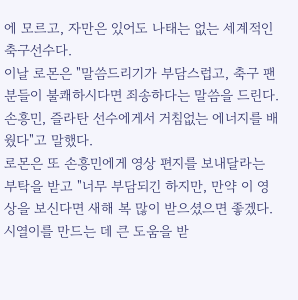에 모르고, 자만은 있어도 나태는 없는 세계적인 축구선수다.
이날 로몬은 "말씀드리기가 부담스럽고, 축구 팬분들이 불쾌하시다면 죄송하다는 말씀을 드린다. 손흥민, 즐라탄 선수에게서 거침없는 에너지를 배웠다"고 말했다.
로몬은 또 손흥민에게 영상 편지를 보내달라는 부탁을 받고 "너무 부담되긴 하지만, 만약 이 영상을 보신다면 새해 복 많이 받으셨으면 좋겠다. 시열이를 만드는 데 큰 도움을 받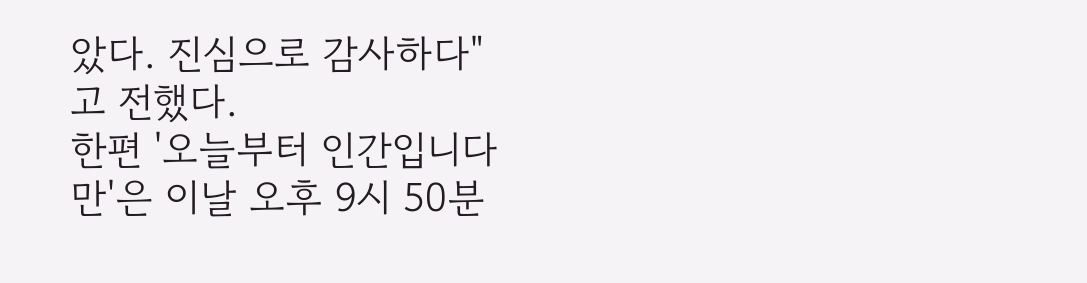았다. 진심으로 감사하다"고 전했다.
한편 '오늘부터 인간입니다만'은 이날 오후 9시 50분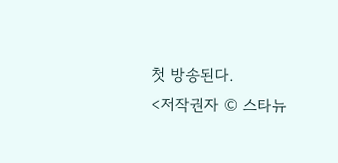첫 방송된다.
<저작권자 © 스타뉴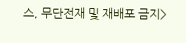스, 무단전재 및 재배포 금지>